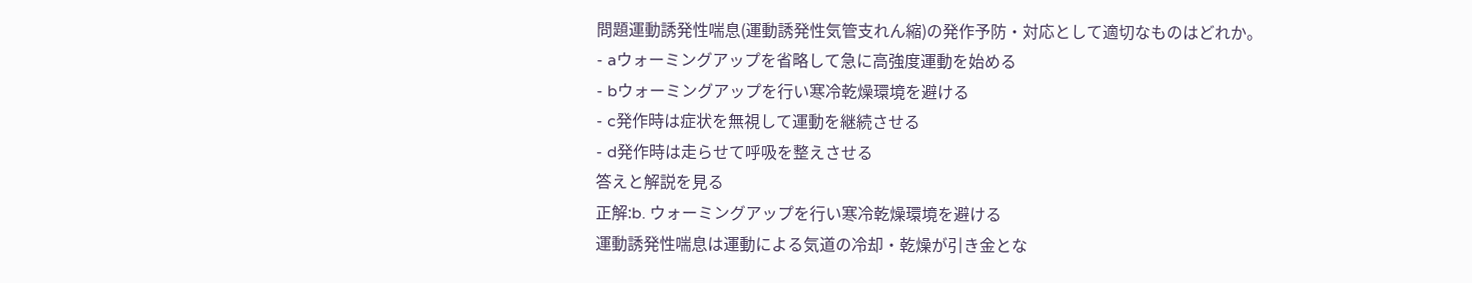問題運動誘発性喘息(運動誘発性気管支れん縮)の発作予防・対応として適切なものはどれか。
- aウォーミングアップを省略して急に高強度運動を始める
- bウォーミングアップを行い寒冷乾燥環境を避ける
- c発作時は症状を無視して運動を継続させる
- d発作時は走らせて呼吸を整えさせる
答えと解説を見る
正解:b. ウォーミングアップを行い寒冷乾燥環境を避ける
運動誘発性喘息は運動による気道の冷却・乾燥が引き金とな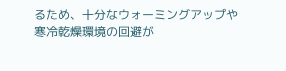るため、十分なウォーミングアップや寒冷乾燥環境の回避が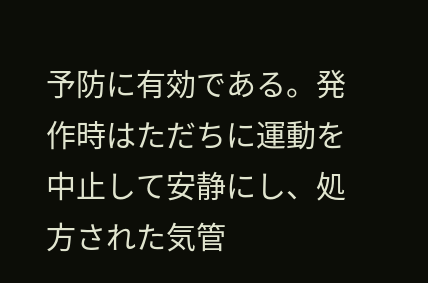予防に有効である。発作時はただちに運動を中止して安静にし、処方された気管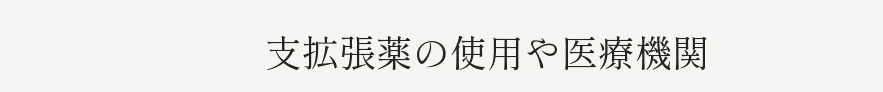支拡張薬の使用や医療機関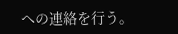への連絡を行う。